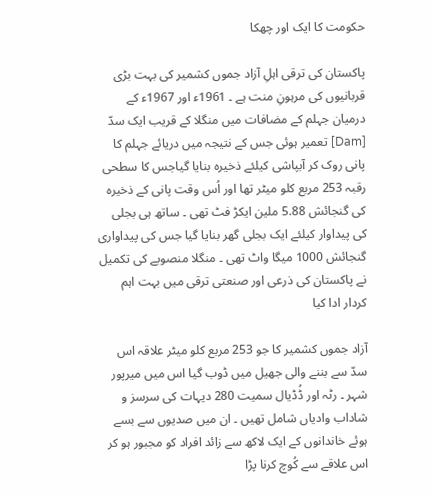حکومت کا ايک اور چھکا

پاکستان کی ترقی اہلِ آزاد جموں کشمير کی بہت بڑی قربانیوں کی مرہونِ منت ہے ۔ 1961ء اور 1967ء کے درميان جہلم کے مضافات میں منگلا کے قريب ايک سدّ [Dam] تعمير ہوئی جس کے نتيجہ میں دريائے جہلم کا پانی روک کر آبپاشی کيلئے ذخيرہ بنايا گياجس کا سطحی رقبہ 253 مربع کلو ميٹر تھا اور اُس وقت پانی کے ذخيرہ کی گنجائش 5.88 ملين ايکڑ فٹ تھی ۔ ساتھ ہی بجلی کی پيداوار کيلئے ايک بجلی گھر بنايا گيا جس کی پيداواری گنجائش 1000 ميگا واٹ تھی ۔ منگلا منصوبے کی تکميل نے پاکستان کی ذرعی اور صنعتی ترقی ميں بہت اہم کردار ادا کيا

آزاد جموں کشمير کا جو 253 مربع کلو ميٹر علاقہ اس سدّ سے بننے والی جھيل ميں ڈوب گيا اس میں ميرپور شہر ۔ رٹہ اور ڈُڈيال سميت 280 ديہات کی سرسز و شاداب وادياں شامل تھيں ۔ ان ميں صديوں سے بسے ہوئے خاندانوں کے ايک لاکھ سے زائد افراد کو مجبور ہو کر اس علاقے سے کُوچ کرنا پڑا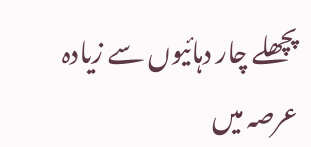پچھلے چار دہائيوں سے زيادہ عرصہ میں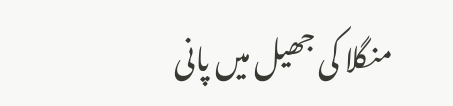منگلا کی جھيل ميں پانی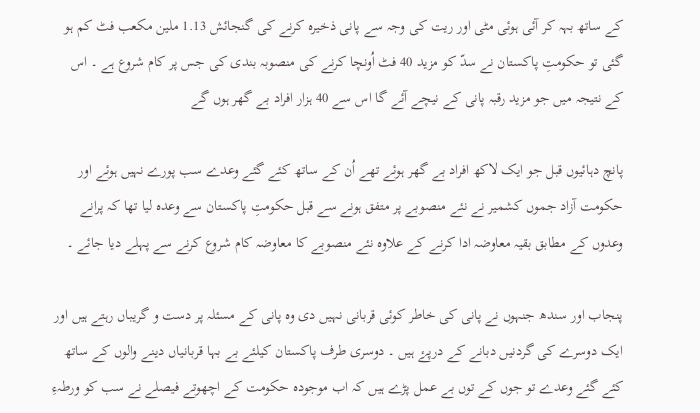کے ساتھ بہہ کر آئی ہوئی مٹی اور ريت کی وجہ سے پانی ذخيرہ کرنے کی گنجائش 1.13 ملين مکعب فٹ کم ہو گئی تو حکومتِ پاکستان نے سدّ کو مزيد 40 فٹ اُونچا کرنے کی منصوبہ بندی کی جس پر کام شروع ہے ۔ اس کے نتيجہ ميں جو مزيد رقبہ پانی کے نيچے آئے گا اس سے 40 ہزار افراد بے گھر ہوں گے

پانچ دہائيوں قبل جو ايک لاکھ افراد بے گھر ہوئے تھے اُن کے ساتھ کئے گئے وعدے سب پورے نہيں ہوئے اور حکومت آزاد جموں کشمير نے نئے منصوبے پر متفق ہونے سے قبل حکومتِ پاکستان سے وعدہ ليا تھا کہ پرانے وعدوں کے مطابق بقيہ معاوضہ ادا کرنے کے علاوہ نئے منصوبے کا معاوضہ کام شروع کرنے سے پہلے ديا جائے ۔

پنجاب اور سندھ جنہوں نے پانی کی خاطر کوئی قربانی نہيں دی وہ پانی کے مسئلہ پر دست و گريباں رہتے ہيں اور ايک دوسرے کی گردنيں دبانے کے درپۓ ہيں ۔ دوسری طرف پاکستان کيلئے بے بہا قربانياں دينے والوں کے ساتھ کئے گئے وعدے تو جوں کے توں بے عمل پڑے ہيں کہ اب موجودہ حکومت کے اچھوتے فيصلے نے سب کو ورطہءِ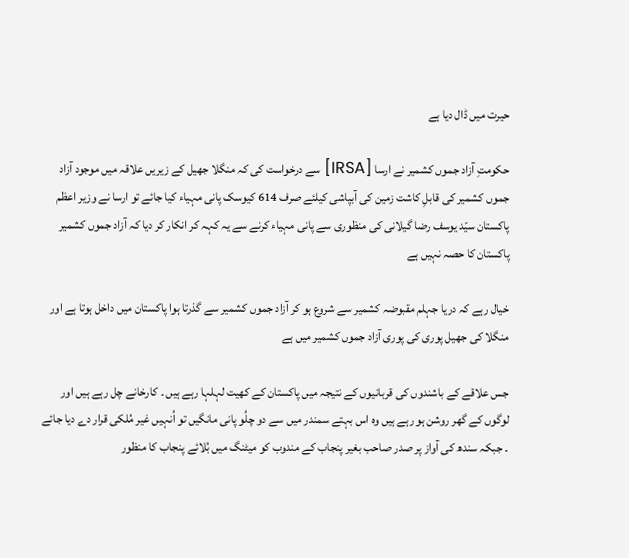حيرت ميں ڈال ديا ہے

حکومتِ آزاد جموں کشمير نے ارسا [IRSA] سے درخواست کی کہ منگلا جھيل کے زيريں علاقہ ميں موجود آزاد جموں کشمير کی قابلِ کاشت زمين کی آبپاشی کيلئے صرف 614 کيوسک پانی مہياء کيا جائے تو ارسا نے وزير اعظم پاکستان سيّد يوسف رضا گيلانی کی منظوری سے پانی مہياء کرنے سے يہ کہہ کر انکار کر ديا کہ آزاد جموں کشمير پاکستان کا حصہ نہيں ہے

خيال رہے کہ دريا جہلم مقبوضہ کشمير سے شروع ہو کر آزاد جموں کشمير سے گذرتا ہوا پاکستان ميں داخل ہوتا ہے اور منگلا کی جھيل پوری کی پوری آزاد جموں کشمير ميں ہے

جس علاقے کے باشندوں کی قربانيوں کے نتيجہ ميں پاکستان کے کھيت لہلہا رہے ہيں ۔ کارخانے چل رہے ہيں اور لوگوں کے گھر روشن ہو رہے ہيں وہ اس بہتے سمندر ميں سے دو چلُو پانی مانگيں تو اُنہيں غير مُلکی قرار دے ديا جائے ۔ جبکہ سندھ کی آواز پر صدر صاحب بغير پنجاب کے مندوب کو ميٹنگ ميں بُلائے پنجاب کا منظور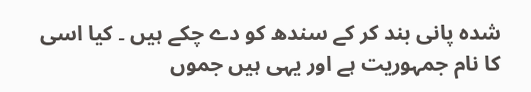شدہ پانی بند کر کے سندھ کو دے چکے ہيں ۔ کيا اسی کا نام جمہوريت ہے اور يہی ہيں جموں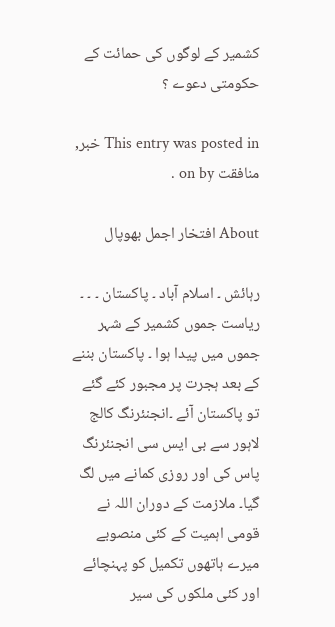کشمير کے لوگوں کی حمائت کے حکومتی دعوے ؟

This entry was posted in خبر, منافقت on by .

About افتخار اجمل بھوپال

رہائش ۔ اسلام آباد ۔ پاکستان ۔ ۔ ۔ ریاست جموں کشمیر کے شہر جموں میں پیدا ہوا ۔ پاکستان بننے کے بعد ہجرت پر مجبور کئے گئے تو پاکستان آئے ۔انجنئرنگ کالج لاہور سے بی ایس سی انجنئرنگ پاس کی اور روزی کمانے میں لگ گیا۔ ملازمت کے دوران اللہ نے قومی اہمیت کے کئی منصوبے میرے ہاتھوں تکمیل کو پہنچائے اور کئی ملکوں کی سیر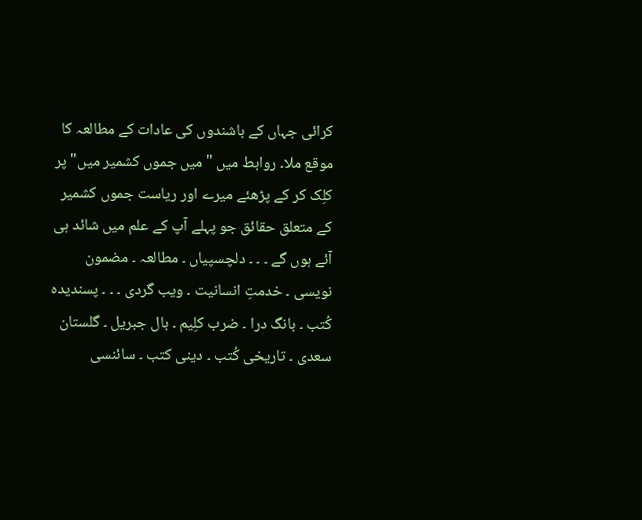کرائی جہاں کے باشندوں کی عادات کے مطالعہ کا موقع ملا۔ روابط میں "میں جموں کشمیر میں" پر کلِک کر کے پڑھئے میرے اور ریاست جموں کشمیر کے متعلق حقائق جو پہلے آپ کے علم میں شائد ہی آئے ہوں گے ۔ ۔ ۔ دلچسپیاں ۔ مطالعہ ۔ مضمون نویسی ۔ خدمتِ انسانیت ۔ ویب گردی ۔ ۔ ۔ پسندیدہ کُتب ۔ بانگ درا ۔ ضرب کلِیم ۔ بال جبریل ۔ گلستان سعدی ۔ تاریخی کُتب ۔ دینی کتب ۔ سائنسی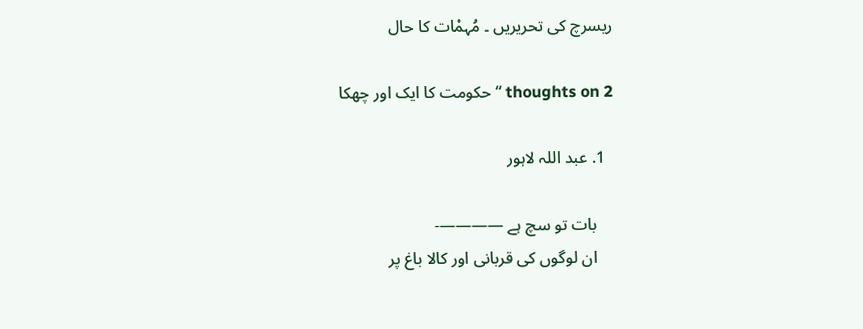ریسرچ کی تحریریں ۔ مُہمْات کا حال

2 thoughts on “حکومت کا ايک اور چھکا

  1. عبد اللہ لاہور

    بات تو سچ ہے ————-
    ان لوگوں کی قربانی اور کالا باغ پر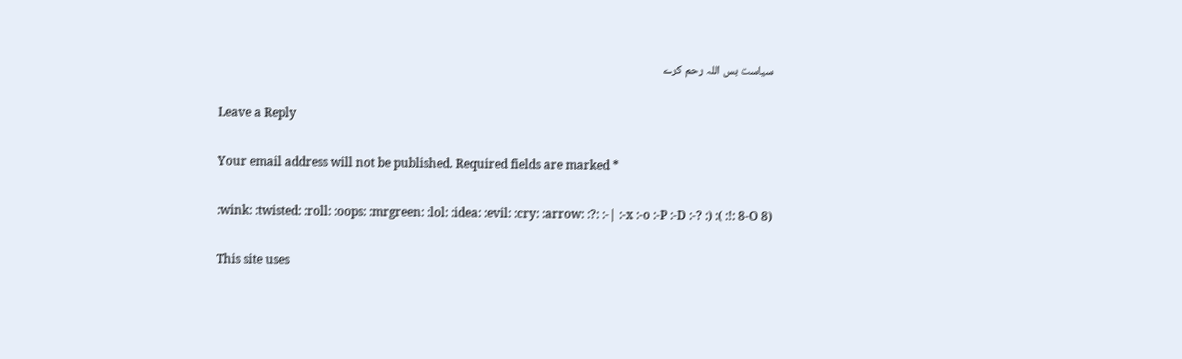سیاست بس اللہ رحم کرے

Leave a Reply

Your email address will not be published. Required fields are marked *

:wink: :twisted: :roll: :oops: :mrgreen: :lol: :idea: :evil: :cry: :arrow: :?: :-| :-x :-o :-P :-D :-? :) :( :!: 8-O 8)

This site uses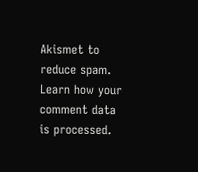Akismet to reduce spam. Learn how your comment data is processed.